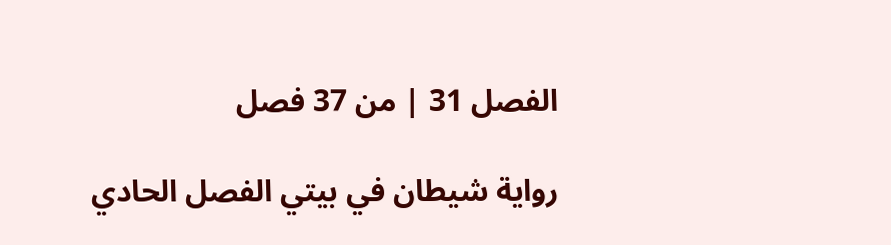الفصل 31 | من 37 فصل

رواية شيطان في بيتي الفصل الحادي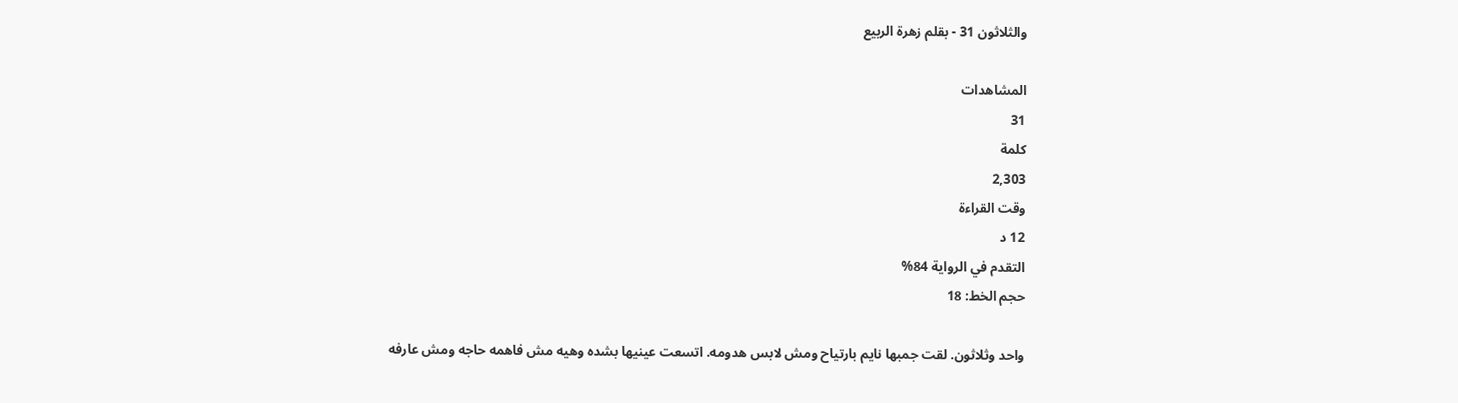والثلاثون 31 - بقلم زهرة الربيع

المشاهدات
31
كلمة
2,303
وقت القراءة
12 د
التقدم في الرواية 84%
حجم الخط: 18

واحد وثلاثون. لقت جمبها نايم بارتياح ومش لابس هدومه. اتسعت عينيها بشده وهيه مش فاهمه حاجه ومش عارفه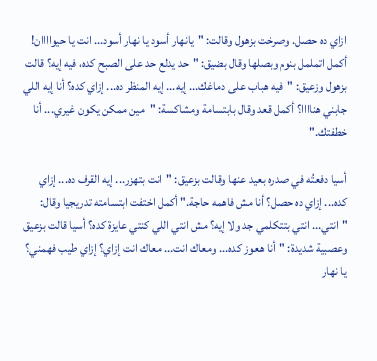ازاي ده حصل. وصرخت بزهول وقالت: "يانهار أسود يا نهار أسود... انت يا حيواااان! أكمل اتململ بنوم وبصلها وقال بضيق: "حد يدلع حد على الصبح كده، فيه إيه؟ قالت بزهول وزعيق: "فيه هباب على دماغك... إيه... إيه المنظر ده... إزاي كده؟ أنا إيه اللي جابني هناااا؟ أكمل قعد وقال بابتسامة ومشاكسة: "مين ممكن يكون غيري... أنا خطفتك."

أسيا دفعتُه في صدره بعيد عنها وقالت بزعيق: "انت بتهزر... إيه القرف ده... إزاي كده... إزاي ده حصل؟ أنا مش فاهمه حاجة." أكمل اختفت ابتسامته تدريجيا وقال: "انتي... انتي بتتكلمي جد ولا إيه؟ مش انتي اللي كنتي عايزة كده؟ أسيا قالت بزعيق وعصبية شديدة: "أنا هعوز كده... ومعاك انت... معاك انت إزاي؟ إزاي طيب فهمني؟ يا نهار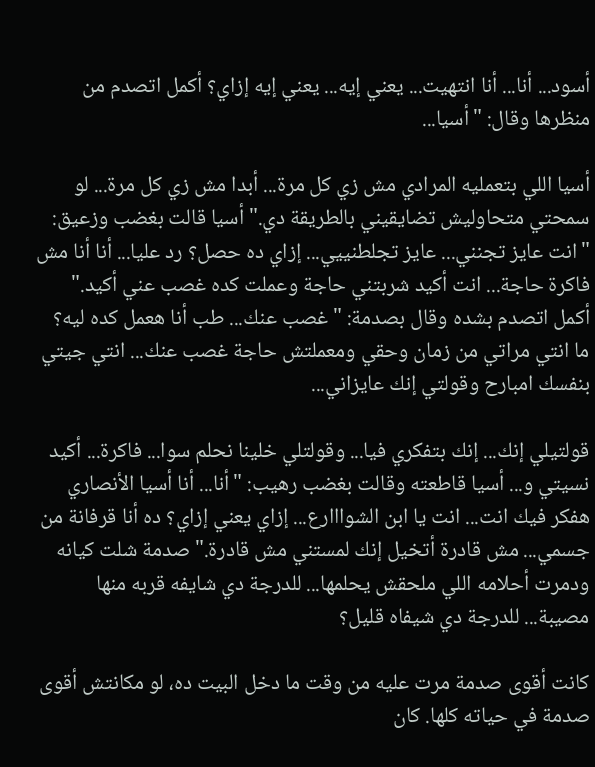أسود... أنا... أنا انتهيت... يعني إيه... يعني إيه إزاي؟ أكمل اتصدم من منظرها وقال: "أسيا...

أسيا اللي بتعمليه المرادي مش زي كل مرة... أبدا مش زي كل مرة... لو سمحتي متحاوليش تضايقيني بالطريقة دي." أسيا قالت بغضب وزعيق: "انت عايز تجنني... عايز تجلطنييي... إزاي ده حصل؟ رد عليا... أنا أنا مش فاكرة حاجة... انت أكيد شربتني حاجة وعملت كده غصب عني أكيد." أكمل اتصدم بشده وقال بصدمة: "غصب عنك... طب أنا هعمل كده ليه؟ ما انتي مراتي من زمان وحقي ومعملتش حاجة غصب عنك... انتي جيتي بنفسك امبارح وقولتي إنك عايزاني...

قولتيلي إنك... إنك بتفكري فيا... وقولتلي خلينا نحلم سوا... فاكرة... أكيد نسيتي و... أسيا قاطعته وقالت بغضب رهيب: "أنا... أنا أسيا الأنصاري هفكر فيك انت... انت يا ابن الشوااارع... إزاي يعني إزاي؟ ده أنا قرفانة من جسمي... مش قادرة أتخيل إنك لمستني مش قادرة." صدمة شلت كيانه ودمرت أحلامه اللي ملحقش يحلمها... للدرجة دي شايفه قربه منها مصيبة... للدرجة دي شيفاه قليل؟

كانت أقوى صدمة مرت عليه من وقت ما دخل البيت ده، لو مكانتش أقوى صدمة في حياته كلها. كان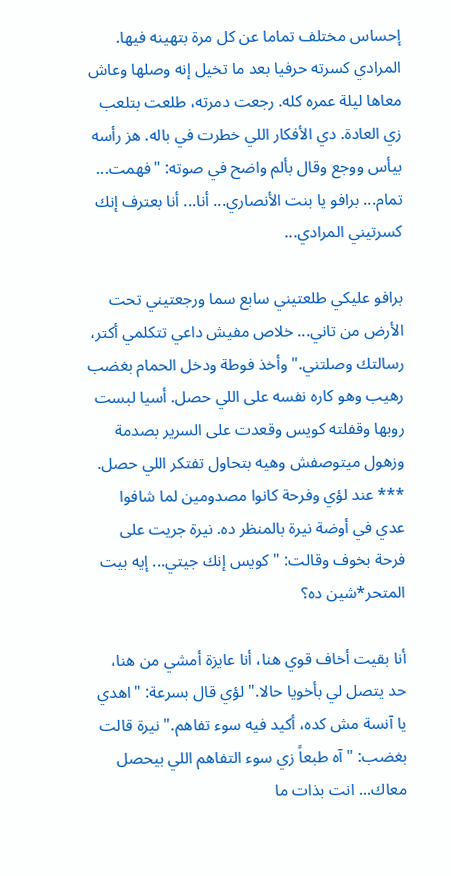إحساس مختلف تماما عن كل مرة بتهينه فيها. المرادي كسرته حرفيا بعد ما تخيل إنه وصلها وعاش معاها ليلة عمره كله. رجعت دمرته، طلعت بتلعب زي العادة. دي الأفكار اللي خطرت في باله. هز رأسه بيأس ووجع وقال بألم واضح في صوته: "فهمت... تمام... برافو يا بنت الأنصاري... أنا... أنا بعترف إنك كسرتيني المرادي...

برافو عليكي طلعتيني سابع سما ورجعتيني تحت الأرض من تاني... خلاص مفيش داعي تتكلمي أكتر، رسالتك وصلتني." وأخذ فوطة ودخل الحمام بغضب رهيب وهو كاره نفسه على اللي حصل. أسيا لبست روبها وقفلته كويس وقعدت على السرير بصدمة وزهول ميتوصفش وهيه بتحاول تفتكر اللي حصل. *** عند لؤي وفرحة كانوا مصدومين لما شافوا عدي في أوضة نيرة بالمنظر ده. نيرة جريت على فرحة بخوف وقالت: "كويس إنك جيتي... إيه بيت المتحر*شين ده؟

أنا بقيت أخاف قوي هنا، أنا عايزة أمشي من هنا، حد يتصل لي بأخويا حالا." لؤي قال بسرعة: "اهدي يا آنسة مش كده، أكيد فيه سوء تفاهم." نيرة قالت بغضب: "آه طبعاً زي سوء التفاهم اللي بيحصل معاك... انت بذات ما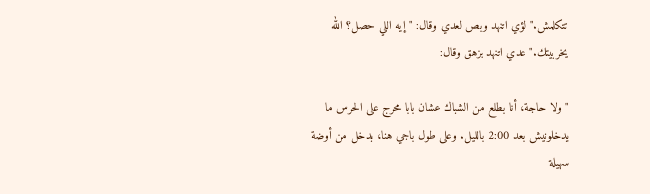تتكلمش." لؤي اتنهد وبص لعدي وقال: "إيه اللي حصل؟ الله يخربيتك." عدي اتنهد بزهق وقال:

"ولا حاجة، أنا بطلع من الشباك عشان بابا محرج على الحرس ما يدخلونيش بعد 2:00 بالليل. وعلى طول باجي هنا، بدخل من أوضة سهيلة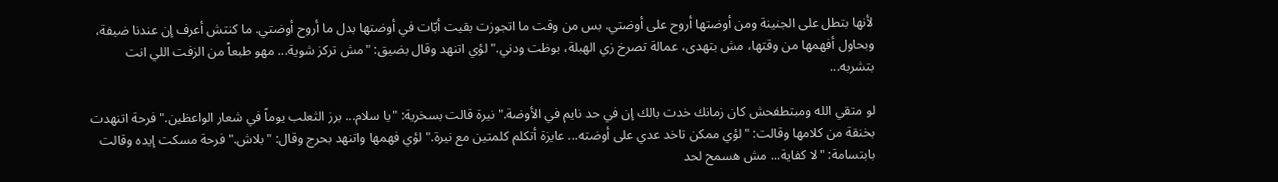لأنها بتطل على الجنينة ومن أوضتها أروح على أوضتي. بس من وقت ما اتجوزت بقيت أبّات في أوضتها بدل ما أروح أوضتي. ما كنتش أعرف إن عندنا ضيفة، وبحاول أفهمها من وقتها، مش بتهدى، عمالة تصرخ زي الهبلة، بوظت ودني." لؤي اتنهد وقال بضيق: "مش تركز شوية... مهو طبعاً من الزفت اللي انت بتشربه...

لو متقي الله ومبتطفحش كان زمانك خدت بالك إن في حد نايم في الأوضة." نيرة قالت بسخرية: "يا سلام... برز الثعلب يوماً في شعار الواعظين." فرحة اتنهدت بخنقة من كلامها وقالت: "لؤي ممكن تاخد عدي على أوضته... عايزة أتكلم كلمتين مع نيرة." لؤي فهمها واتنهد بحرج وقال: "بلاش." فرحة مسكت إيده وقالت بابتسامة: "لا كفاية... مش هسمح لحد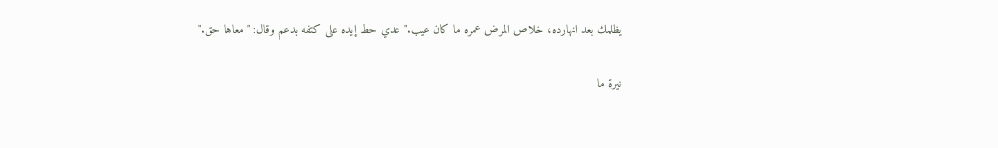يظلمك بعد انهارده، خلاص المرض عمره ما كان عيب." عدي حط إيده على كتفه بدعم وقال: "معاها حق."

نيرة ما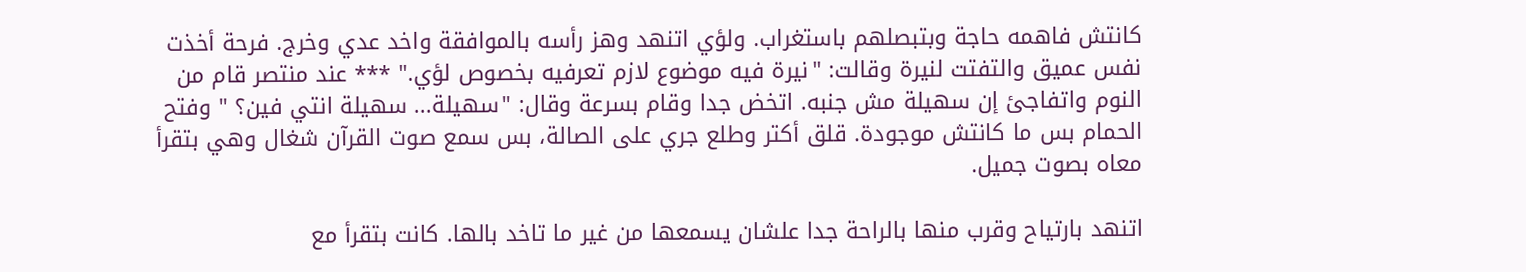كانتش فاهمه حاجة وبتبصلهم باستغراب. ولؤي اتنهد وهز رأسه بالموافقة واخد عدي وخرج. فرحة أخذت نفس عميق والتفتت لنيرة وقالت: "نيرة فيه موضوع لازم تعرفيه بخصوص لؤي." *** عند منتصر قام من النوم واتفاجئ إن سهيلة مش جنبه. اتخض جدا وقام بسرعة وقال: "سهيلة... سهيلة انتي فين؟ " وفتح الحمام بس ما كانتش موجودة. قلق أكتر وطلع جري على الصالة، بس سمع صوت القرآن شغال وهي بتقرأ معاه بصوت جميل.

اتنهد بارتياح وقرب منها بالراحة جدا علشان يسمعها من غير ما تاخد بالها. كانت بتقرأ مع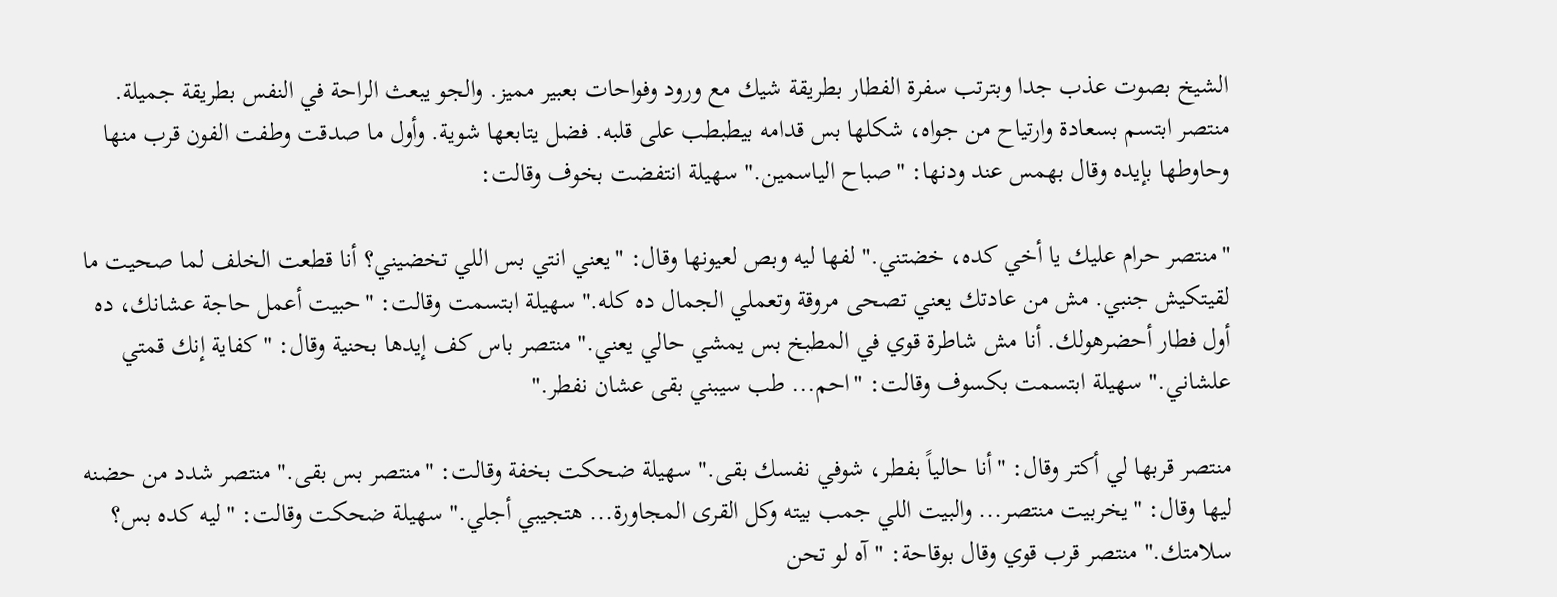الشيخ بصوت عذب جدا وبترتب سفرة الفطار بطريقة شيك مع ورود وفواحات بعبير مميز. والجو يبعث الراحة في النفس بطريقة جميلة. منتصر ابتسم بسعادة وارتياح من جواه، شكلها بس قدامه بيطبطب على قلبه. فضل يتابعها شوية. وأول ما صدقت وطفت الفون قرب منها وحاوطها بإيده وقال بهمس عند ودنها: "صباح الياسمين." سهيلة انتفضت بخوف وقالت:

"منتصر حرام عليك يا أخي كده، خضتني." لفها ليه وبص لعيونها وقال: "يعني انتي بس اللي تخضيني؟ أنا قطعت الخلف لما صحيت ما لقيتكيش جنبي. مش من عادتك يعني تصحى مروقة وتعملي الجمال ده كله." سهيلة ابتسمت وقالت: "حبيت أعمل حاجة عشانك، ده أول فطار أحضرهولك. أنا مش شاطرة قوي في المطبخ بس يمشي حالي يعني." منتصر باس كف إيدها بحنية وقال: "كفاية إنك قمتي علشاني." سهيلة ابتسمت بكسوف وقالت: "احم... طب سيبني بقى عشان نفطر."

منتصر قربها لي أكتر وقال: "أنا حالياً بفطر، شوفي نفسك بقى." سهيلة ضحكت بخفة وقالت: "منتصر بس بقى." منتصر شدد من حضنه ليها وقال: "يخربيت منتصر... والبيت اللي جمب بيته وكل القرى المجاورة... هتجيبي أجلي." سهيلة ضحكت وقالت: "ليه كده بس؟ سلامتك." منتصر قرب قوي وقال بوقاحة: "آه لو تحن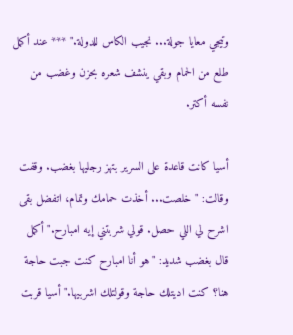وتيجي معايا جولة... نجيب الكاس للدولة." *** عند أكمل طلع من الحمام وبقي ينشف شعره بحزن وغضب من نفسه أكتر.

أسيا كانت قاعدة على السرير بتهز رجليها بغضب. وقفت وقالت: "خلصت... أخذت حمامك وتمام، اتفضل بقى اشرح لي اللي حصل. قولي شربتني إيه امبارح." أكمل قال بغضب شديد: "هو أنا امبارح كنت جبت حاجة هنا؟ كنت اديتلك حاجة وقولتلك اشربيها." أسيا قربت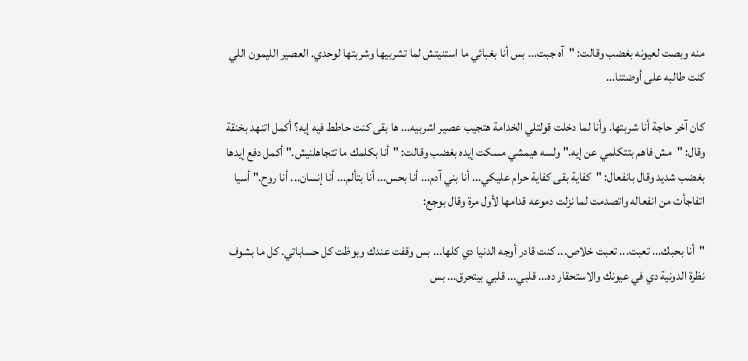منه وبصت لعيونه بغضب وقالت: "آه جبت... بس أنا بغبائي ما استنيتش لما تشربيها وشربتها لوحدي. العصير الليمون اللي كنت طالبه على أوضتنا...

كان آخر حاجة أنا شربتها. وأنا لما دخلت قولتلي الخدامة هتجيب عصير اشربيه... ها بقى كنت حاطط فيه إيه؟ أكمل اتنهد بخنقة وقال: "مش فاهم بتتكلمي عن إيه." ولسه هيمشي مسكت إيده بغضب وقالت: "أنا بكلمك ما تتجاهلنيش." أكمل دفع إيدها بغضب شديد وقال بانفعال: "كفاية بقى كفاية حرام عليكي... أنا بني آدم... أنا بحس... أنا بتألم... أنا إنسان... أنا روح." أسيا اتفاجأت من انفعاله واتصدمت لما نزلت دموعه قدامها لأول مرة وقال بوجع:

"أنا بحبك... تعبت... تعبت خلاص... كنت قادر أوجه الدنيا دي كلها... بس وقفت عندك وبوظت كل حساباتي. كل ما بشوف نظرة الدونية دي في عيونك والاستحقار ده... قلبي... قلبي بيتحرق... بس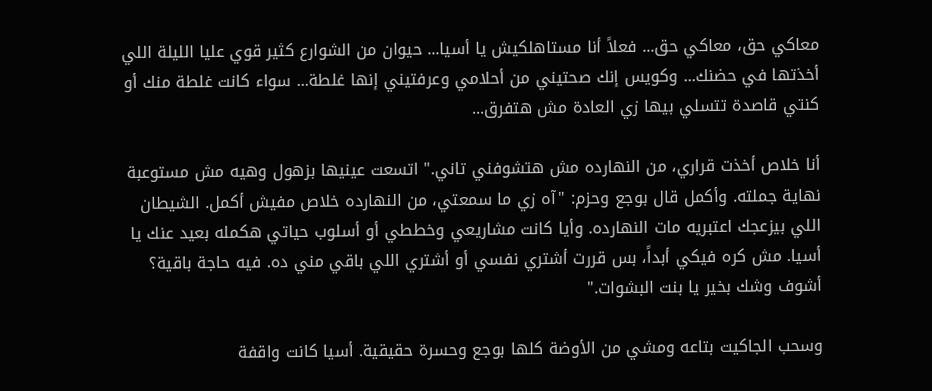معاكي حق، معاكي حق... فعلاً أنا مستاهلكيش يا أسيا... حيوان من الشوارع كثير قوي عليا الليلة اللي أخذتها في حضنك... وكويس إنك صحتيني من أحلامي وعرفتيني إنها غلطة... سواء كانت غلطة منك أو كنتي قاصدة تتسلي بيها زي العادة مش هتفرق...

أنا خلاص أخذت قراري، من النهارده مش هتشوفني تاني." اتسعت عينيها بزهول وهيه مش مستوعبة نهاية جملته. وأكمل قال بوجع وحزم: "آه زي ما سمعتي، من النهارده خلاص مفيش أكمل. الشيطان اللي بيزعجك اعتبريه مات النهارده. وأيا كانت مشاريعي وخططي أو أسلوب حياتي هكمله بعيد عنك يا أسيا. مش كره فيكي أبداً، بس قررت أشتري نفسي أو أشتري اللي باقي مني ده. فيه حاجة باقية؟ أشوف وشك بخير يا بنت البشوات."

وسحب الجاكيت بتاعه ومشي من الأوضة كلها بوجع وحسرة حقيقية. أسيا كانت واقفة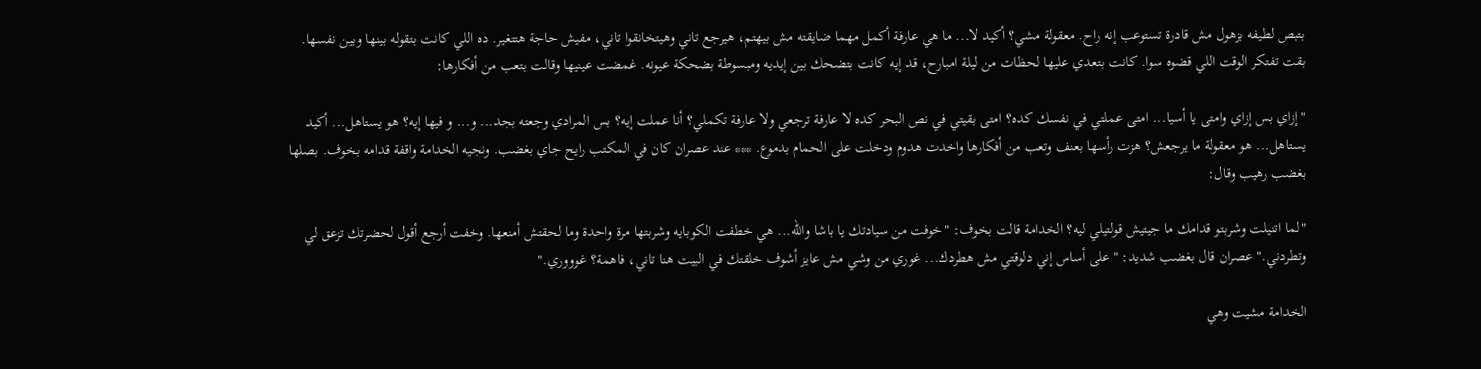بتبص لطيفه بزهول مش قادرة تستوعب إنه راح. معقولة مشي؟ أكيد لا... ما هي عارفة أكمل مهما ضايقته مش بيهتم، هيرجع تاني وهيتخانقوا تاني، مفيش حاجة هتتغير. ده اللي كانت بتقوله بينها وبين نفسها. بقت تفتكر الوقت اللي قضوه سوا. كانت بتعدي عليها لحظات من ليلة امبارح، قد إيه كانت بتضحك بين إيديه ومبسوطة بضحكة عيونه. غمضت عينيها وقالت بتعب من أفكارها:

"إزاي بس إزاي وامتى يا أسيا... امتى عملتي في نفسك كده؟ امتى بقيتي في نص البحر كده لا عارفة ترجعي ولا عارفة تكملي؟ أنا عملت إيه؟ بس المرادي وجعته بجد... و... و فيها إيه؟ هو يستاهل... أكيد يستاهل... هو معقولة ما يرجعش؟ هزت رأسها بعنف وتعب من أفكارها واخدت هدوم ودخلت على الحمام بدموع. *** عند عصران كان في المكتب رايح جاي بغضب. ونجيه الخدامة واقفة قدامه بخوف. بصلها بغضب رهيب وقال:

"لما اتنيلت وشربتو قدامك ما جيتيش قولتيلي ليه؟ الخدامة قالت بخوف: "خوفت من سيادتك يا باشا والله... هي خطفت الكوبايه وشربتها مرة واحدة وما لحقتش أمنعها. وخفت أرجع أقول لحضرتك تزعق لي وتطردني." عصران قال بغضب شديد: "على أساس إني دلوقتي مش هطردك... غوري من وشي مش عايز أشوف خلقتك في البيت هنا تاني، فاهمة؟ غوووري."

الخدامة مشيت وهي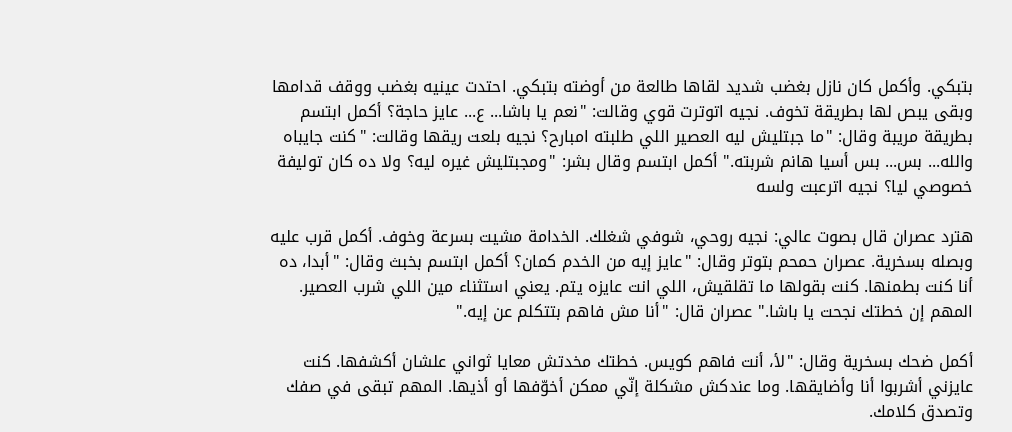بتبكي. وأكمل كان نازل بغضب شديد لقاها طالعة من أوضته بتبكي. احتدت عينيه بغضب ووقف قدامها وبقى يبص لها بطريقة تخوف. نجيه اتوترت قوي وقالت: "نعم يا باشا... ع... عايز حاجة؟ أكمل ابتسم بطريقة مريبة وقال: "ما جبتليش ليه العصير اللي طلبته امبارح؟ نجيه بلعت ريقها وقالت: "كنت جايباه والله... بس... بس أسيا هانم شربته." أكمل ابتسم وقال بشر: "ومجبتليش غيره ليه؟ ولا ده كان توليفة خصوصي ليا؟ نجيه اترعبت ولسه

هترد عصران قال بصوت عالي: نجيه روحي، شوفي شغلك. الخدامة مشيت بسرعة وخوف. أكمل قرب عليه وبصله بسخرية. عصران حمحم بتوتر وقال: "عايز إيه من الخدم كمان؟ أكمل ابتسم بخبث وقال: "أبدا، ده أنا كنت بطمنها. كنت بقولها ما تقلقيش، اللي انت عايزه يتم. يعني استثناء مين اللي شرب العصير. المهم إن خطتك نجحت يا باشا." عصران قال: "أنا مش فاهم بتتكلم عن إيه."

أكمل ضحك بسخرية وقال: "لأ، أنت فاهم كويس. خطتك مخدتش معايا ثواني علشان أكشفها. كنت عايزني أشربوا أنا وأضايقها. وما عندكش مشكلة إنّي ممكن أخوّفها أو أذيها. المهم تبقى في صفك وتصدق كلامك.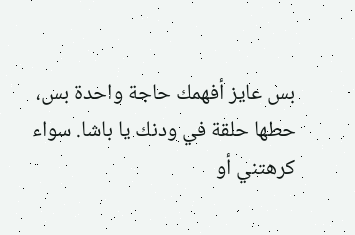بس عايز أفهمك حاجة واحدة بس، حطها حلقة في ودنك يا باشا. سواء كرهتني أو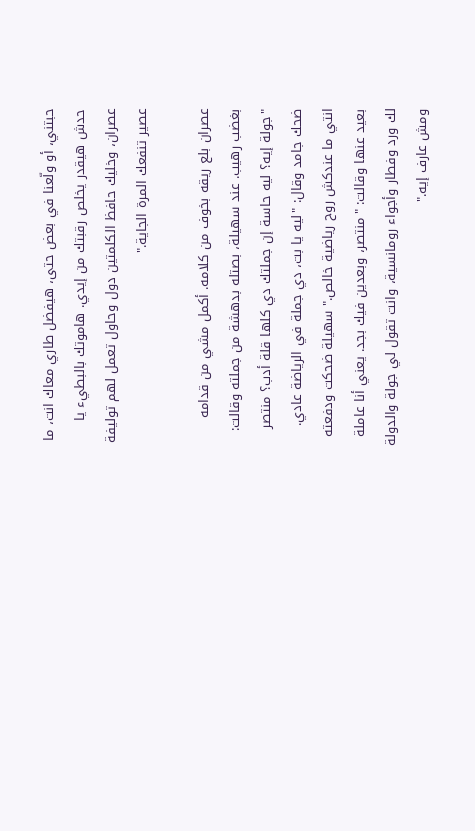حبتني، أو ولّعنا في بعض حتى، هيفضل طاري معاك انت، ما حدش هيقدر يخلص رقبتك من إيدي. هاموتك بالبطيء يا عصران، وخليك حافظ الكلمتين دول وحاول تعمل لهم توليفة عصير تنفعك المرة الجاية."

عصران بلع ريقه بخوف من كلامه. أكمل مشي من قدامه بغضب رهيب. عند سهيلة، بصتله بدهشة من جملته وقالت: "جولة إيه؟ ليه حاسة إن جملتك دي كلها قلة أدب؟ منتصر ضحك جامد وقال: "ليه يا بت، دي جملة في الرياضة عادي. انتي ما عندكش روح رياضية خالص." سهيلة ضحكت ودفعته بعيد عنها وقالت: "منتصر، وبعدين فيك بجد. يعني أنا عاملة لك ورد وفطار وأجواء رومانسية، وانت تقول لي جولة والدولة ومش عارف إيه."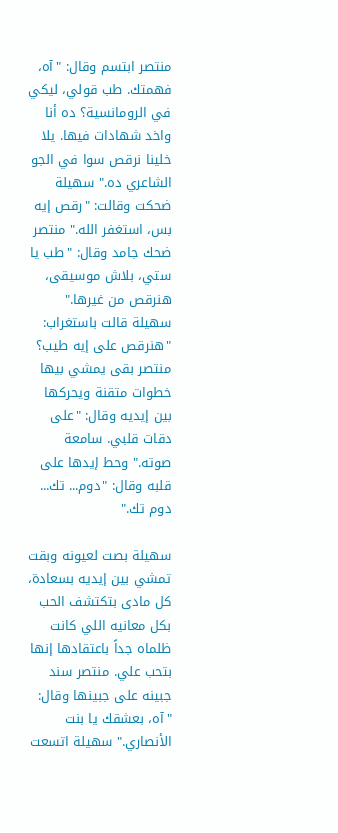منتصر ابتسم وقال: "آه، فهمتك. طب قولي، ليكي في الرومانسية؟ ده أنا واخد شهادات فيها. يلا خلينا نرقص سوا في الجو الشاعري ده." سهيلة ضحكت وقالت: "رقص إيه بس، استغفر الله." منتصر ضحك جامد وقال: "طب يا ستي، بلاش موسيقى، هنرقص من غيرها." سهيلة قالت باستغراب: "هنرقص على إيه طيب؟ منتصر بقى يمشي بيها خطوات متقنة ويحركها بين إيديه وقال: "على دقات قلبي. سامعة صوته." وحط إيدها على قلبه وقال: "دوم... تك... دوم تك."

سهيلة بصت لعيونه وبقت تمشي بين إيديه بسعادة، كل مادى بتكتشف الحب بكل معانيه اللي كانت ظلماه جداً باعتقادها إنها بتحب علي. منتصر سند جبينه على جبينها وقال: "آه، بعشقك يا بنت الأنصاري." سهيلة اتسعت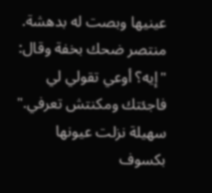عينيها وبصت له بدهشة. منتصر ضحك بخفة وقال: "إيه؟ أوعي تقولي لي فاجئتك ومكنتش تعرفي." سهيلة نزلت عيونها بكسوف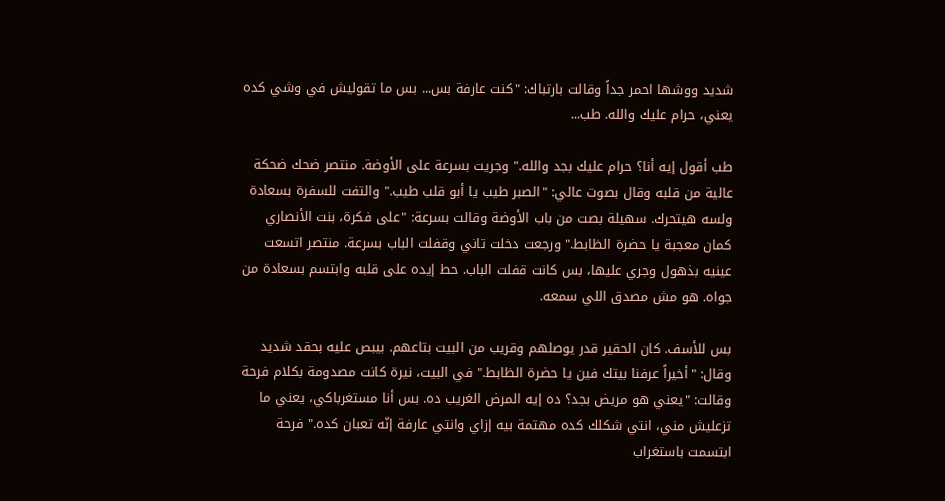شديد ووشها احمر جداً وقالت بارتباك: "كنت عارفة بس... بس ما تقوليش في وشي كده يعني، حرام عليك والله. طب...

طب أقول إيه أنا؟ حرام عليك بجد والله." وجريت بسرعة على الأوضة. منتصر ضحك ضحكة عالية من قلبه وقال بصوت عالي: "الصبر طيب يا أبو قلب طيب." والتفت للسفرة بسعادة ولسه هيتحرك. سهيلة بصت من باب الأوضة وقالت بسرعة: "على فكرة، بنت الأنصاري كمان معجبة يا حضرة الظابط." ورجعت دخلت تاني وقفلت الباب بسرعة. منتصر اتسعت عينيه بذهول وجري عليها، بس كانت قفلت الباب. حط إيده على قلبه وابتسم بسعادة من جواه. هو مش مصدق اللي سمعه.

بس للأسف. كان الحقير قدر يوصلهم وقريب من البيت بتاعهم. بيبص عليه بحقد شديد وقال: "أخيراً عرفنا بيتك فين يا حضرة الظابط." في البيت، نيرة كانت مصدومة بكلام فرحة وقالت: "يعني هو مريض بجد؟ ده إيه المرض الغريب ده. بس أنا مستغرباكي، يعني ما تزعليش مني، انتي شكلك كده مهتمة بيه إزاي وانتي عارفة إنّه تعبان كده." فرحة ابتسمت باستغراب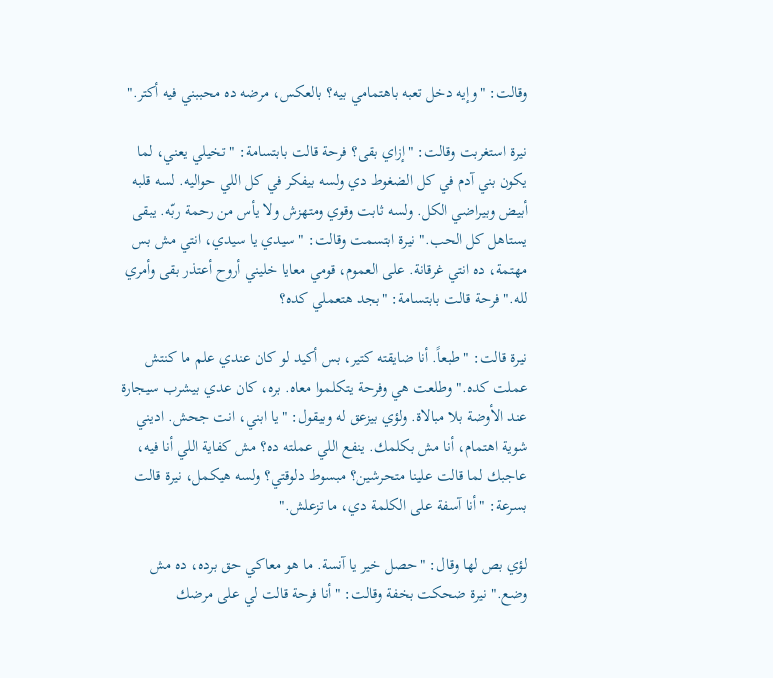وقالت: "وإيه دخل تعبه باهتمامي بيه؟ بالعكس، مرضه ده محببني فيه أكتر."

نيرة استغربت وقالت: "إزاي بقى؟ فرحة قالت بابتسامة: "تخيلي يعني، لما يكون بني آدم في كل الضغوط دي ولسه بيفكر في كل اللي حواليه. لسه قلبه أبيض وبيراضي الكل. ولسه ثابت وقوي ومتهزش ولا يأس من رحمة ربّه. يبقى يستاهل كل الحب." نيرة ابتسمت وقالت: "سيدي يا سيدي، انتي مش بس مهتمة، ده انتي غرقانة. على العموم، قومي معايا خليني أروح أعتذر بقى وأمري لله." فرحة قالت بابتسامة: "بجد هتعملي كده؟

نيرة قالت: "طبعاً. أنا ضايقته كتير، بس أكيد لو كان عندي علم ما كنتش عملت كده." وطلعت هي وفرحة يتكلموا معاه. بره، كان عدي بيشرب سيجارة عند الأوضة بلا مبالاة. ولؤي بيزعق له وبيقول: "يا ابني، انت جحش. اديني شوية اهتمام، أنا مش بكلمك. ينفع اللي عملته ده؟ مش كفاية اللي أنا فيه، عاجبك لما قالت علينا متحرشين؟ مبسوط دلوقتي؟ ولسه هيكمل، نيرة قالت بسرعة: "أنا آسفة على الكلمة دي، ما تزعلش."

لؤي بص لها وقال: "حصل خير يا آنسة. ما هو معاكي حق برده، ده مش وضع." نيرة ضحكت بخفة وقالت: "أنا فرحة قالت لي على مرضك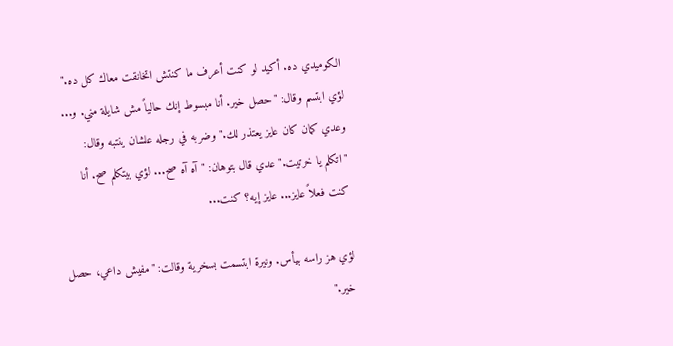الكوميدي ده. أكيد لو كنت أعرف ما كنتش اتخانقت معاك كل ده." لؤي ابتسم وقال: "حصل خير. أنا مبسوط إنك حالياً مش شايلة مني. و... وعدي كمان كان عايز يعتذر لك." وضربه في رجله علشان ينتبه وقال: "اتكلم يا خرتيت." عدي قال بتوهان: "آه آه صح... لؤي بيتكلم صح. أنا كنت فعلاً عايز... عايز إيه؟ كنت...

لؤي هز راسه بيأس. ونيرة ابتسمت بسخرية وقالت: "مفيش داعي، حصل خير."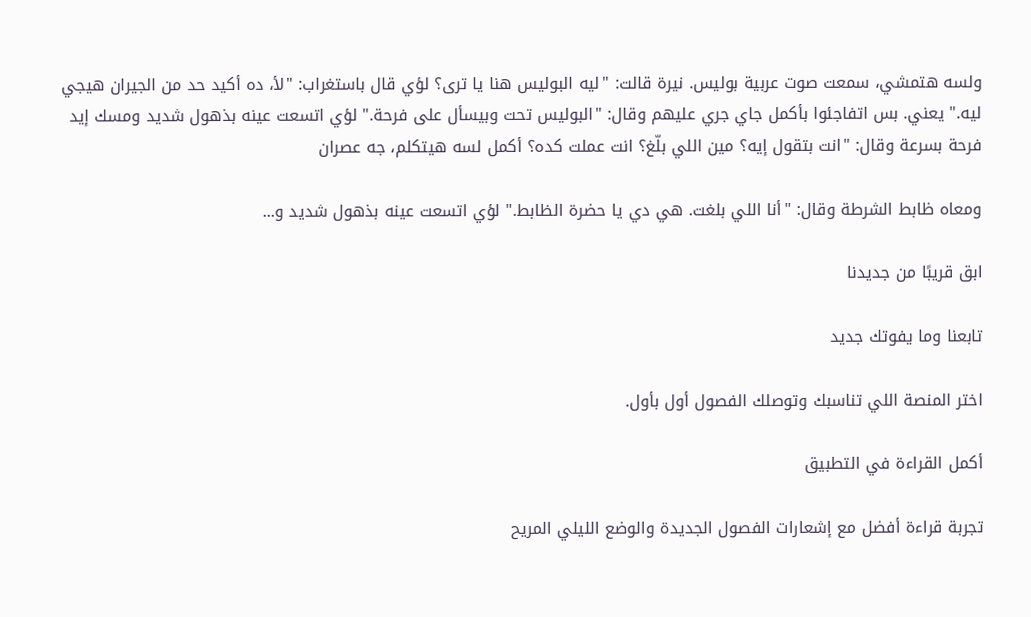ولسه هتمشي، سمعت صوت عربية بوليس. نيرة قالت: "ليه البوليس هنا يا ترى؟ لؤي قال باستغراب: "لأ، ده أكيد حد من الجيران هيجي ليه." يعني. بس اتفاجئوا بأكمل جاي جري عليهم وقال: "البوليس تحت وبيسأل على فرحة." لؤي اتسعت عينه بذهول شديد ومسك إيد فرحة بسرعة وقال: "انت بتقول إيه؟ مين اللي بلّغ؟ انت عملت كده؟ أكمل لسه هيتكلم، جه عصران

ومعاه ظابط الشرطة وقال: "أنا اللي بلغت. هي دي يا حضرة الظابط." لؤي اتسعت عينه بذهول شديد و...

ابق قريبًا من جديدنا

تابعنا وما يفوتك جديد

اختر المنصة اللي تناسبك وتوصلك الفصول أول بأول.

أكمل القراءة في التطبيق

تجربة قراءة أفضل مع إشعارات الفصول الجديدة والوضع الليلي المريح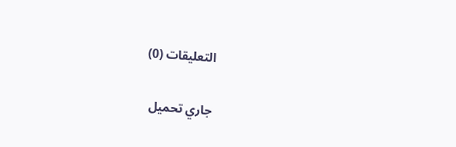التعليقات (0)

جاري تحميل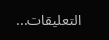التعليقات...